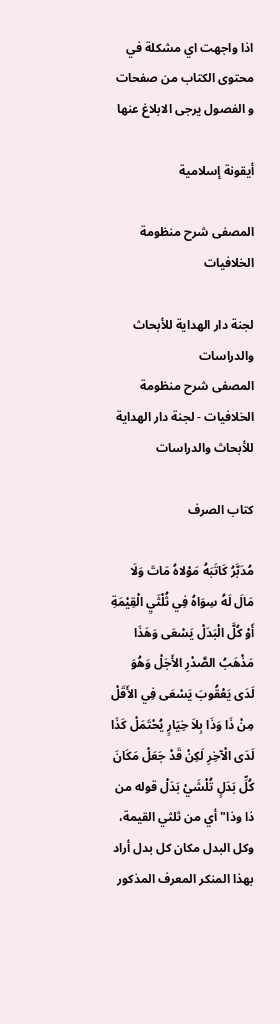اذا واجهت اي مشكلة في محتوى الكتاب من صفحات و الفصول يرجى الابلاغ عنها

أيقونة إسلامية

المصفى شرح منظومة الخلافيات

لجنة دار الهداية للأبحاث والدراسات
المصفى شرح منظومة الخلافيات - لجنة دار الهداية للأبحاث والدراسات

كتاب الصرف

مُدَبَّرُ كَاتَبَهُ مَوْلاهُ مَاتَ وَلَا مَالَ لَهُ سِوَاهُ فِي ثُلْثَيِ الْقِيْمَةِ أَوْ كُلَّ الْبَدَلْ يَسْعَى وَهَذَا مَذْهَبُ الصَّدْرِ الأَجَلْ وَهُوَ لَدَى يَعْقُوبَ يَسْعَى فِي الأَقَلْ مِنْ ذَا وَذَا بِلاَ خِيَارٍ يُحْتَمَلْ كَذَا لَدَى الْآخِرِ لَكِنْ قَدْ جَعَلْ مَكَانَ كُلِّ بَدَلٍ تُلْشَيْ بَدَلْ قوله من ذا وذا" أي من ثلثي القيمة، وكل البدل مكان كل بدل أراد بهذا المنكر المعرف المذكور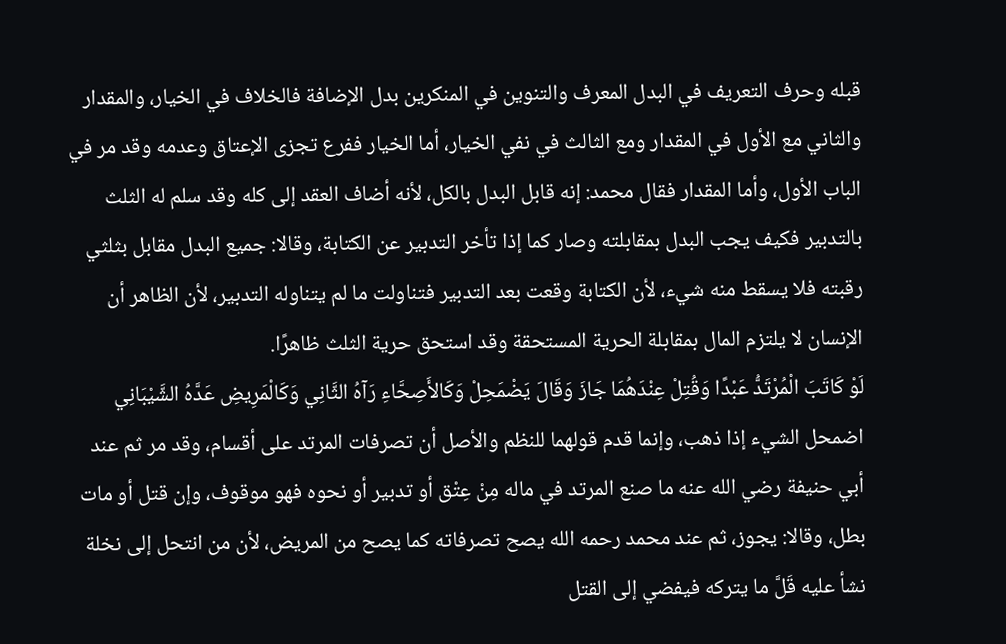قبله وحرف التعريف في البدل المعرف والتنوين في المنكرين بدل الإضافة فالخلاف في الخيار، والمقدار والثاني مع الأول في المقدار ومع الثالث في نفي الخيار، أما الخيار ففرع تجزى الإعتاق وعدمه وقد مر في الباب الأول، وأما المقدار فقال محمد: إنه قابل البدل بالكل، لأنه أضاف العقد إلى كله وقد سلم له الثلث بالتدبير فكيف يجب البدل بمقابلته وصار كما إذا تأخر التدبير عن الكتابة، وقالا: جميع البدل مقابل بثلثي رقبته فلا يسقط منه شيء، لأن الكتابة وقعت بعد التدبير فتناولت ما لم يتناوله التدبير، لأن الظاهر أن الإنسان لا يلتزم المال بمقابلة الحرية المستحقة وقد استحق حرية الثلث ظاهرًا.
لَوْ كَاتَبَ الْمُرْتَدُّ عَبْدًا وَقُتِلْ عِنْدَهُمَا جَازَ وَقَالَ يَضْمَحِلْ وَكَالأَصِحَّاءِ رَآهُ الثَّانِي وَكَالْمَرِيضِ عَدَّهُ الشَّيْبَانِي اضمحل الشيء إذا ذهب، وإنما قدم قولهما للنظم والأصل أن تصرفات المرتد على أقسام، وقد مر ثم عند أبي حنيفة رضي الله عنه ما صنع المرتد في ماله مِنْ عِتْق أو تدبير أو نحوه فهو موقوف، وإن قتل أو مات بطل، وقالا: يجوز، ثم عند محمد رحمه الله يصح تصرفاته كما يصح من المريض، لأن من انتحل إلى نخلة نشأ عليه قَلَّ ما يتركه فيفضي إلى القتل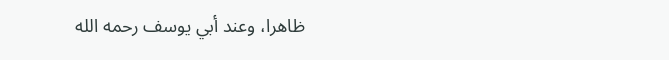ظاهرا، وعند أبي يوسف رحمه الله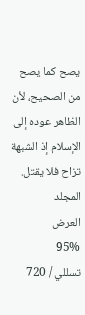يصح كما يصح من الصحيح، لأن الظاهر عوده إلى الإسلام إذ الشبهة تزاح فلا يقتل.
المجلد
العرض
95%
تسللي / 720